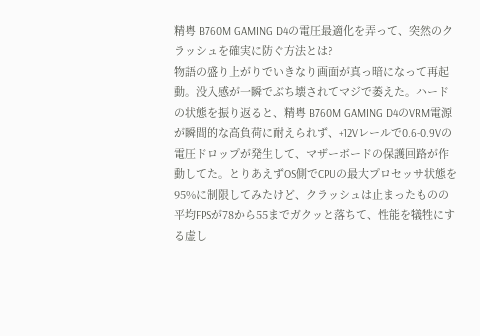精粤 B760M GAMING D4の電圧最適化を弄って、突然のクラッシュを確実に防ぐ方法とは?
物語の盛り上がりでいきなり画面が真っ暗になって再起動。没入感が一瞬でぶち壊されてマジで萎えた。ハードの状態を振り返ると、精粤 B760M GAMING D4のVRM電源が瞬間的な高負荷に耐えられず、+12Vレールで0.6-0.9Vの電圧ドロップが発生して、マザーボードの保護回路が作動してた。とりあえずOS側でCPUの最大プロセッサ状態を95%に制限してみたけど、クラッシュは止まったものの平均FPSが78から55までガクッと落ちて、性能を犠牲にする虚し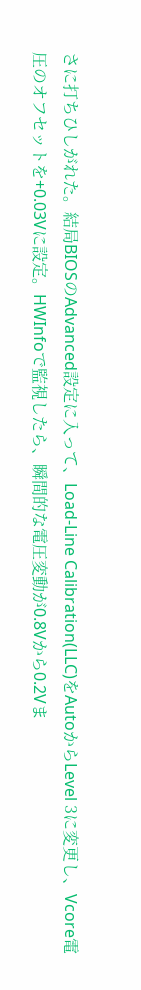さに打ちひしがれた。結局BIOSのAdvanced設定に入って、Load-Line Calibration(LLC)をAutoからLevel 3に変更し、Vcore電圧のオフセットを+0.03Vに設定。HWInfoで監視したら、瞬間的な電圧変動が0.8Vから0.2Vま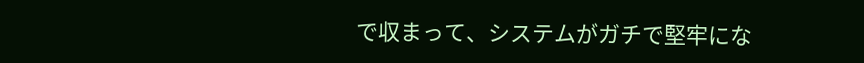で収まって、システムがガチで堅牢にな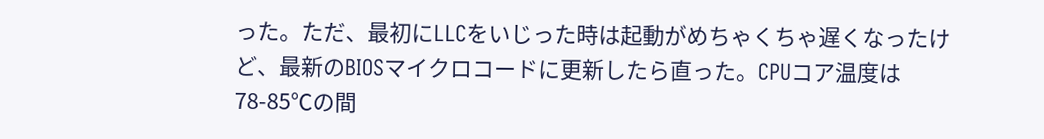った。ただ、最初にLLCをいじった時は起動がめちゃくちゃ遅くなったけど、最新のBIOSマイクロコードに更新したら直った。CPUコア温度は78-85℃の間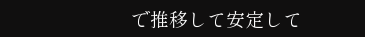で推移して安定して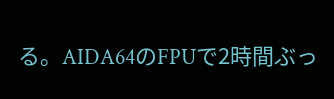る。AIDA64のFPUで2時間ぶっ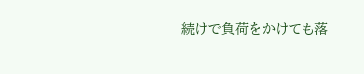続けで負荷をかけても落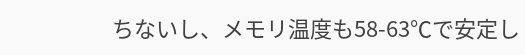ちないし、メモリ温度も58-63℃で安定し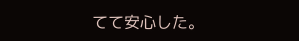てて安心した。